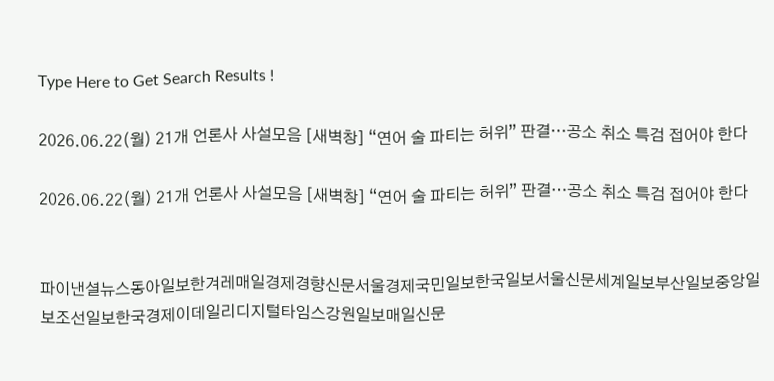Type Here to Get Search Results !

2026.06.22(월) 21개 언론사 사설모음 [새벽창] “연어 술 파티는 허위” 판결…공소 취소 특검 접어야 한다

2026.06.22(월) 21개 언론사 사설모음 [새벽창] “연어 술 파티는 허위” 판결…공소 취소 특검 접어야 한다


파이낸셜뉴스동아일보한겨레매일경제경향신문서울경제국민일보한국일보서울신문세계일보부산일보중앙일보조선일보한국경제이데일리디지털타임스강원일보매일신문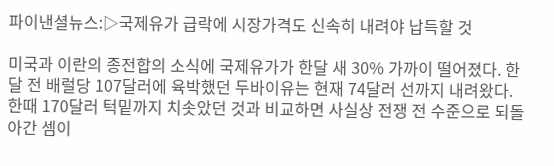파이낸셜뉴스:▷국제유가 급락에 시장가격도 신속히 내려야 납득할 것

미국과 이란의 종전합의 소식에 국제유가가 한달 새 30% 가까이 떨어졌다. 한달 전 배럴당 107달러에 육박했던 두바이유는 현재 74달러 선까지 내려왔다. 한때 170달러 턱밑까지 치솟았던 것과 비교하면 사실상 전쟁 전 수준으로 되돌아간 셈이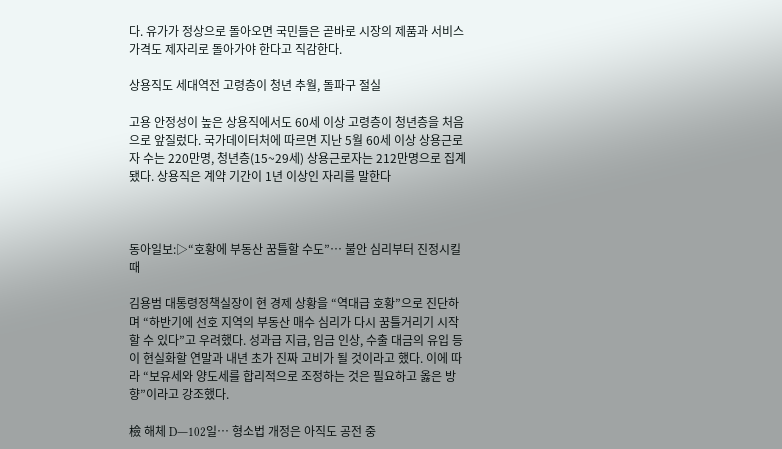다. 유가가 정상으로 돌아오면 국민들은 곧바로 시장의 제품과 서비스 가격도 제자리로 돌아가야 한다고 직감한다.

상용직도 세대역전 고령층이 청년 추월, 돌파구 절실

고용 안정성이 높은 상용직에서도 60세 이상 고령층이 청년층을 처음으로 앞질렀다. 국가데이터처에 따르면 지난 5월 60세 이상 상용근로자 수는 220만명, 청년층(15~29세) 상용근로자는 212만명으로 집계됐다. 상용직은 계약 기간이 1년 이상인 자리를 말한다



동아일보:▷“호황에 부동산 꿈틀할 수도”… 불안 심리부터 진정시킬 때

김용범 대통령정책실장이 현 경제 상황을 “역대급 호황”으로 진단하며 “하반기에 선호 지역의 부동산 매수 심리가 다시 꿈틀거리기 시작할 수 있다”고 우려했다. 성과급 지급, 임금 인상, 수출 대금의 유입 등이 현실화할 연말과 내년 초가 진짜 고비가 될 것이라고 했다. 이에 따라 “보유세와 양도세를 합리적으로 조정하는 것은 필요하고 옳은 방향”이라고 강조했다.

檢 해체 D―102일… 형소법 개정은 아직도 공전 중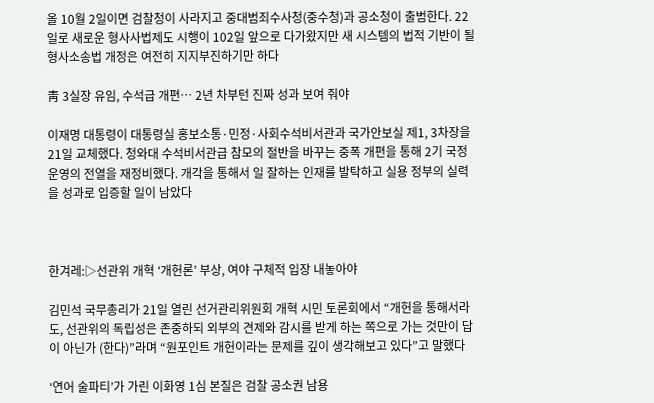올 10월 2일이면 검찰청이 사라지고 중대범죄수사청(중수청)과 공소청이 출범한다. 22일로 새로운 형사사법제도 시행이 102일 앞으로 다가왔지만 새 시스템의 법적 기반이 될 형사소송법 개정은 여전히 지지부진하기만 하다

靑 3실장 유임, 수석급 개편… 2년 차부턴 진짜 성과 보여 줘야

이재명 대통령이 대통령실 홍보소통·민정·사회수석비서관과 국가안보실 제1, 3차장을 21일 교체했다. 청와대 수석비서관급 참모의 절반을 바꾸는 중폭 개편을 통해 2기 국정 운영의 전열을 재정비했다. 개각을 통해서 일 잘하는 인재를 발탁하고 실용 정부의 실력을 성과로 입증할 일이 남았다



한겨레:▷선관위 개혁 ‘개헌론’ 부상, 여야 구체적 입장 내놓아야

김민석 국무총리가 21일 열린 선거관리위원회 개혁 시민 토론회에서 “개헌을 통해서라도, 선관위의 독립성은 존중하되 외부의 견제와 감시를 받게 하는 쪽으로 가는 것만이 답이 아닌가 (한다)”라며 “원포인트 개헌이라는 문제를 깊이 생각해보고 있다”고 말했다

‘연어 술파티’가 가린 이화영 1심 본질은 검찰 공소권 남용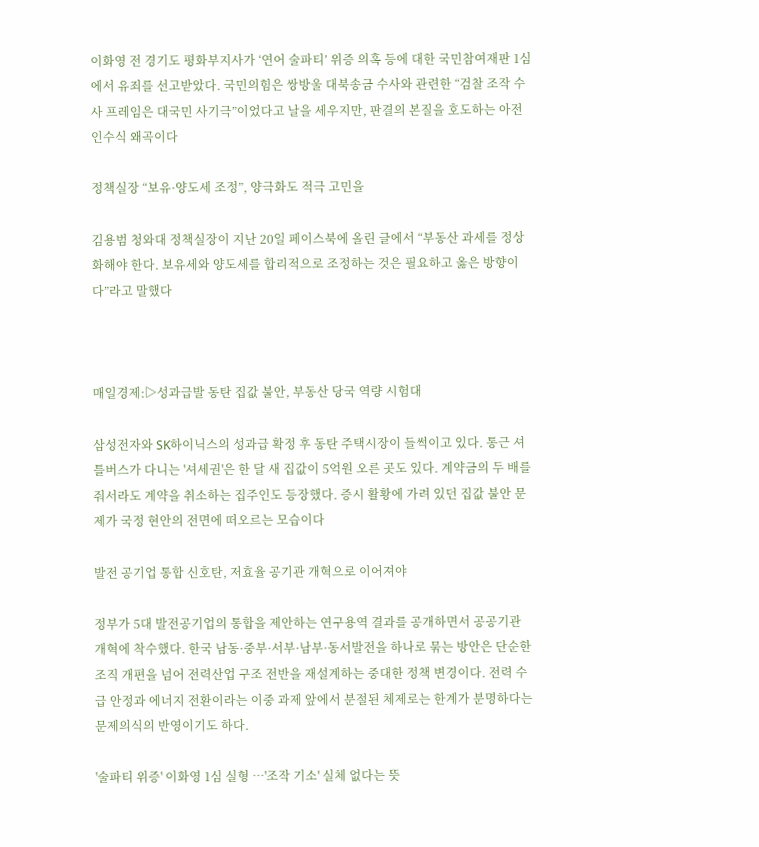이화영 전 경기도 평화부지사가 ‘연어 술파티’ 위증 의혹 등에 대한 국민참여재판 1심에서 유죄를 선고받았다. 국민의힘은 쌍방울 대북송금 수사와 관련한 “검찰 조작 수사 프레임은 대국민 사기극”이었다고 날을 세우지만, 판결의 본질을 호도하는 아전인수식 왜곡이다

정책실장 “보유·양도세 조정”, 양극화도 적극 고민을

김용범 청와대 정책실장이 지난 20일 페이스북에 올린 글에서 “부동산 과세를 정상화해야 한다. 보유세와 양도세를 합리적으로 조정하는 것은 필요하고 옳은 방향이다”라고 말했다



매일경제:▷성과급발 동탄 집값 불안, 부동산 당국 역량 시험대

삼성전자와 SK하이닉스의 성과급 확정 후 동탄 주택시장이 들썩이고 있다. 통근 셔틀버스가 다니는 '셔세권'은 한 달 새 집값이 5억원 오른 곳도 있다. 계약금의 두 배를 줘서라도 계약을 취소하는 집주인도 등장했다. 증시 활황에 가려 있던 집값 불안 문제가 국정 현안의 전면에 떠오르는 모습이다

발전 공기업 통합 신호탄, 저효율 공기관 개혁으로 이어져야

정부가 5대 발전공기업의 통합을 제안하는 연구용역 결과를 공개하면서 공공기관 개혁에 착수했다. 한국 남동·중부·서부·남부·동서발전을 하나로 묶는 방안은 단순한 조직 개편을 넘어 전력산업 구조 전반을 재설계하는 중대한 정책 변경이다. 전력 수급 안정과 에너지 전환이라는 이중 과제 앞에서 분절된 체제로는 한계가 분명하다는 문제의식의 반영이기도 하다.

'술파티 위증' 이화영 1심 실형 …'조작 기소' 실체 없다는 뜻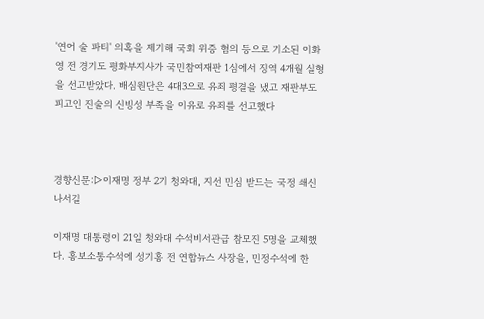'연어 술 파티' 의혹을 제기해 국회 위증 혐의 등으로 기소된 이화영 전 경기도 평화부지사가 국민참여재판 1심에서 징역 4개월 실형을 선고받았다. 배심원단은 4대3으로 유죄 평결을 냈고 재판부도 피고인 진술의 신빙성 부족을 이유로 유죄를 선고했다



경향신문:▷이재명 정부 2기 청와대, 지선 민심 받드는 국정 쇄신 나서길

이재명 대통령이 21일 청와대 수석비서관급 참모진 5명을 교체했다. 홍보소통수석에 성기홍 전 연합뉴스 사장을, 민정수석에 한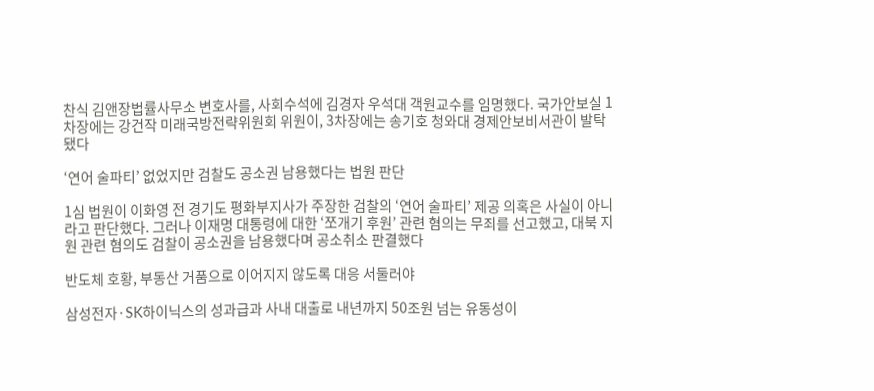찬식 김앤장법률사무소 변호사를, 사회수석에 김경자 우석대 객원교수를 임명했다. 국가안보실 1차장에는 강건작 미래국방전략위원회 위원이, 3차장에는 송기호 청와대 경제안보비서관이 발탁됐다

‘연어 술파티’ 없었지만 검찰도 공소권 남용했다는 법원 판단

1심 법원이 이화영 전 경기도 평화부지사가 주장한 검찰의 ‘연어 술파티’ 제공 의혹은 사실이 아니라고 판단했다. 그러나 이재명 대통령에 대한 ‘쪼개기 후원’ 관련 혐의는 무죄를 선고했고, 대북 지원 관련 혐의도 검찰이 공소권을 남용했다며 공소취소 판결했다

반도체 호황, 부동산 거품으로 이어지지 않도록 대응 서둘러야

삼성전자·SK하이닉스의 성과급과 사내 대출로 내년까지 50조원 넘는 유동성이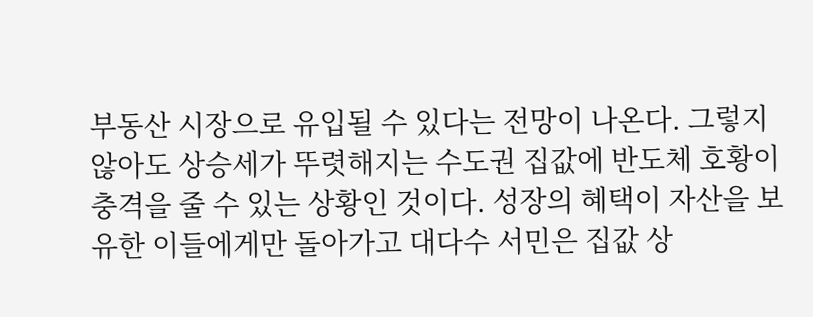부동산 시장으로 유입될 수 있다는 전망이 나온다. 그렇지 않아도 상승세가 뚜렷해지는 수도권 집값에 반도체 호황이 충격을 줄 수 있는 상황인 것이다. 성장의 혜택이 자산을 보유한 이들에게만 돌아가고 대다수 서민은 집값 상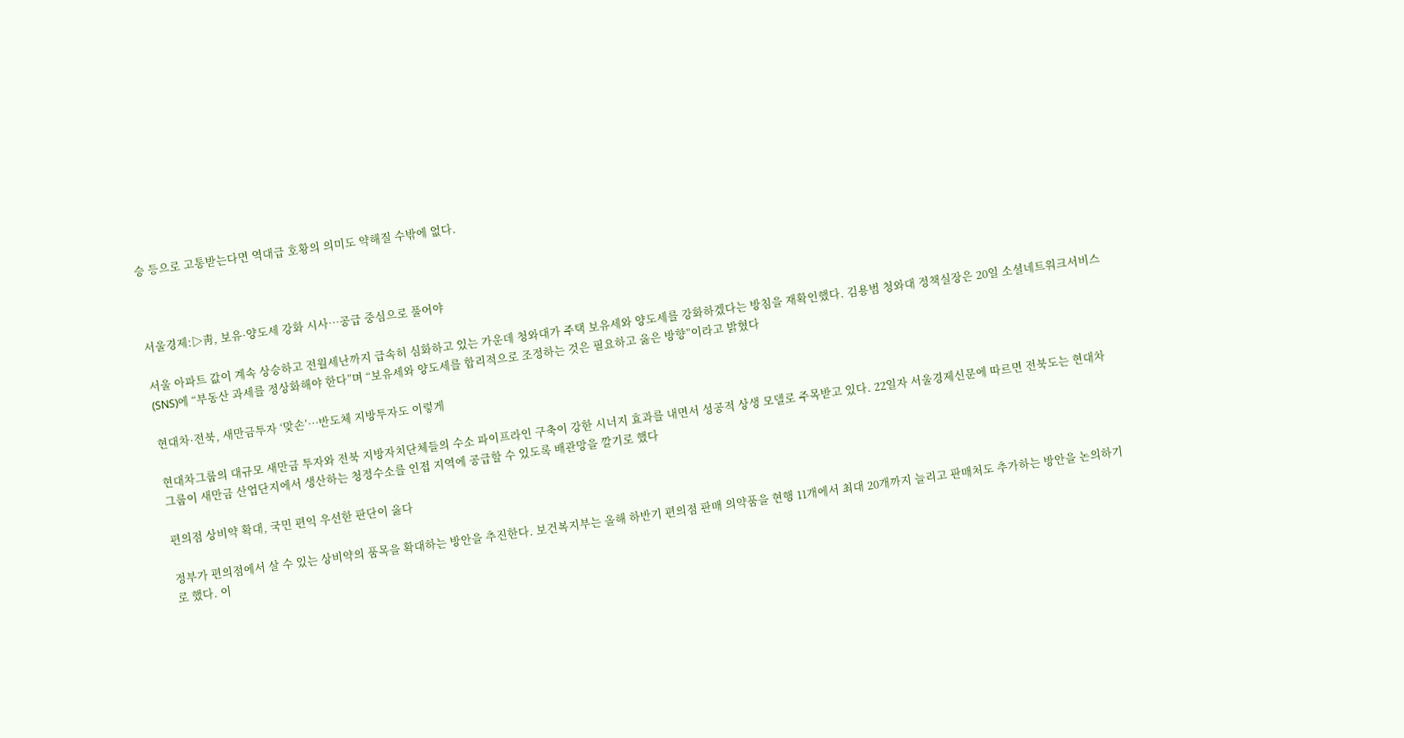승 등으로 고통받는다면 역대급 호황의 의미도 약해질 수밖에 없다.



서울경제:▷靑, 보유·양도세 강화 시사…공급 중심으로 풀어야

서울 아파트 값이 계속 상승하고 전월세난까지 급속히 심화하고 있는 가운데 청와대가 주택 보유세와 양도세를 강화하겠다는 방침을 재확인했다. 김용범 청와대 정책실장은 20일 소셜네트워크서비스(SNS)에 “부동산 과세를 정상화해야 한다”며 “보유세와 양도세를 합리적으로 조정하는 것은 필요하고 옳은 방향”이라고 밝혔다

현대차·전북, 새만금투자 ‘맞손’…반도체 지방투자도 이렇게

현대차그룹의 대규모 새만금 투자와 전북 지방자치단체들의 수소 파이프라인 구축이 강한 시너지 효과를 내면서 성공적 상생 모델로 주목받고 있다. 22일자 서울경제신문에 따르면 전북도는 현대차그룹이 새만금 산업단지에서 생산하는 청정수소를 인접 지역에 공급할 수 있도록 배관망을 깔기로 했다

편의점 상비약 확대, 국민 편익 우선한 판단이 옳다

정부가 편의점에서 살 수 있는 상비약의 품목을 확대하는 방안을 추진한다. 보건복지부는 올해 하반기 편의점 판매 의약품을 현행 11개에서 최대 20개까지 늘리고 판매처도 추가하는 방안을 논의하기로 했다. 이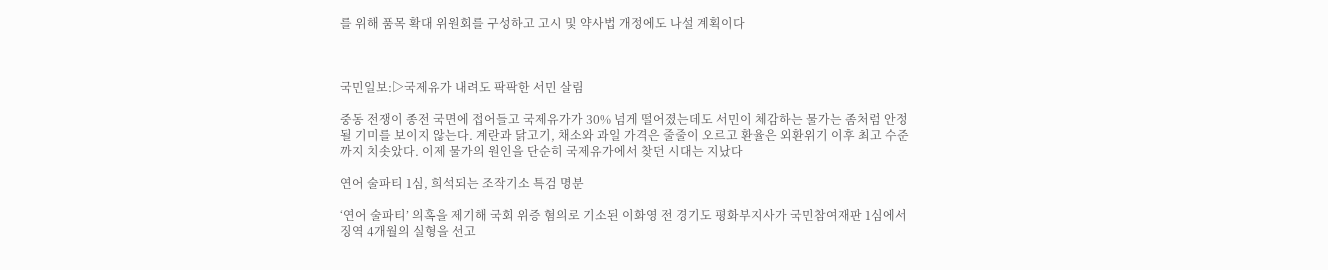를 위해 품목 확대 위원회를 구성하고 고시 및 약사법 개정에도 나설 계획이다



국민일보:▷국제유가 내려도 팍팍한 서민 살림

중동 전쟁이 종전 국면에 접어들고 국제유가가 30% 넘게 떨어졌는데도 서민이 체감하는 물가는 좀처럼 안정될 기미를 보이지 않는다. 계란과 닭고기, 채소와 과일 가격은 줄줄이 오르고 환율은 외환위기 이후 최고 수준까지 치솟았다. 이제 물가의 원인을 단순히 국제유가에서 찾던 시대는 지났다

연어 술파티 1심, 희석되는 조작기소 특검 명분

‘연어 술파티’ 의혹을 제기해 국회 위증 혐의로 기소된 이화영 전 경기도 평화부지사가 국민참여재판 1심에서 징역 4개월의 실형을 선고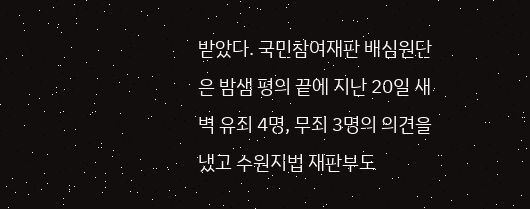받았다. 국민참여재판 배심원단은 밤샘 평의 끝에 지난 20일 새벽 유죄 4명, 무죄 3명의 의견을 냈고 수원지법 재판부도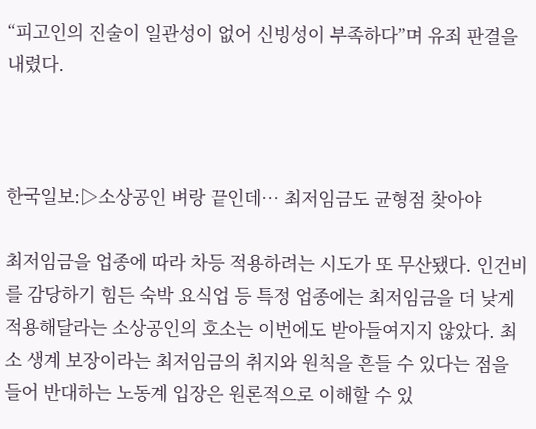“피고인의 진술이 일관성이 없어 신빙성이 부족하다”며 유죄 판결을 내렸다.



한국일보:▷소상공인 벼랑 끝인데… 최저임금도 균형점 찾아야

최저임금을 업종에 따라 차등 적용하려는 시도가 또 무산됐다. 인건비를 감당하기 힘든 숙박 요식업 등 특정 업종에는 최저임금을 더 낮게 적용해달라는 소상공인의 호소는 이번에도 받아들여지지 않았다. 최소 생계 보장이라는 최저임금의 취지와 원칙을 흔들 수 있다는 점을 들어 반대하는 노동계 입장은 원론적으로 이해할 수 있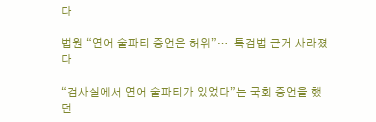다

법원 “연어 술파티 증언은 허위”…  특검법 근거 사라졌다

“검사실에서 연어 술파티가 있었다”는 국회 증언을 했던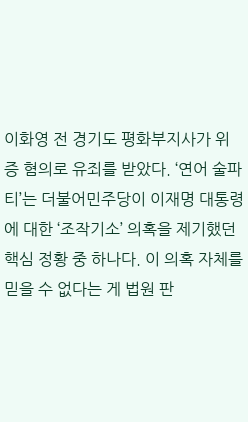이화영 전 경기도 평화부지사가 위증 혐의로 유죄를 받았다. ‘연어 술파티’는 더불어민주당이 이재명 대통령에 대한 ‘조작기소’ 의혹을 제기했던 핵심 정황 중 하나다. 이 의혹 자체를 믿을 수 없다는 게 법원 판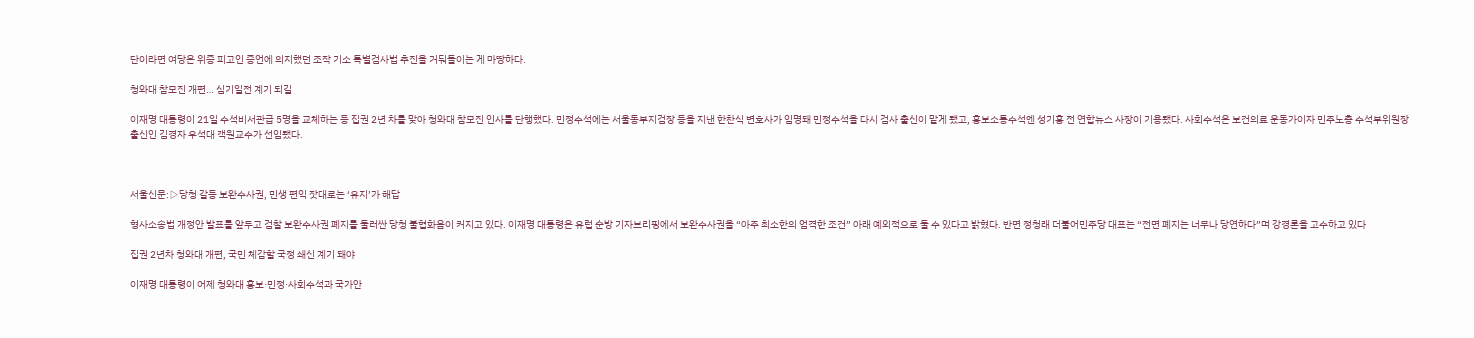단이라면 여당은 위증 피고인 증언에 의지했던 조작 기소 특별검사법 추진을 거둬들이는 게 마땅하다.

청와대 참모진 개편… 심기일전 계기 되길

이재명 대통령이 21일 수석비서관급 5명을 교체하는 등 집권 2년 차를 맞아 청와대 참모진 인사를 단행했다. 민정수석에는 서울동부지검장 등을 지낸 한찬식 변호사가 임명돼 민정수석을 다시 검사 출신이 맡게 됐고, 홍보소통수석엔 성기홍 전 연합뉴스 사장이 기용됐다. 사회수석은 보건의료 운동가이자 민주노총 수석부위원장 출신인 김경자 우석대 객원교수가 선임됐다.



서울신문:▷당청 갈등 보완수사권, 민생 편익 잣대로는 ‘유지’가 해답

형사소송법 개정안 발표를 앞두고 검찰 보완수사권 폐지를 둘러싼 당청 불협화음이 커지고 있다. 이재명 대통령은 유럽 순방 기자브리핑에서 보완수사권을 “아주 최소한의 엄격한 조건” 아래 예외적으로 둘 수 있다고 밝혔다. 반면 정청래 더불어민주당 대표는 “전면 폐지는 너무나 당연하다”며 강경론을 고수하고 있다

집권 2년차 청와대 개편, 국민 체감할 국정 쇄신 계기 돼야

이재명 대통령이 어제 청와대 홍보·민정·사회수석과 국가안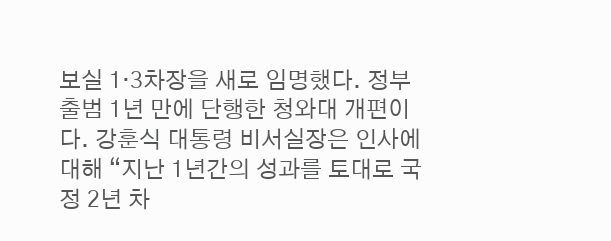보실 1·3차장을 새로 임명했다. 정부 출범 1년 만에 단행한 청와대 개편이다. 강훈식 대통령 비서실장은 인사에 대해 “지난 1년간의 성과를 토대로 국정 2년 차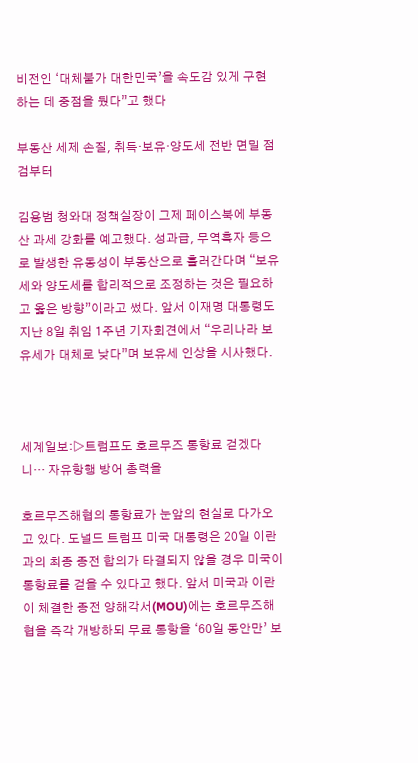비전인 ‘대체불가 대한민국’을 속도감 있게 구현하는 데 중점을 뒀다”고 했다

부동산 세제 손질, 취득·보유·양도세 전반 면밀 점검부터

김용범 청와대 정책실장이 그제 페이스북에 부동산 과세 강화를 예고했다. 성과급, 무역흑자 등으로 발생한 유동성이 부동산으로 흘러간다며 “보유세와 양도세를 합리적으로 조정하는 것은 필요하고 옳은 방향”이라고 썼다. 앞서 이재명 대통령도 지난 8일 취임 1주년 기자회견에서 “우리나라 보유세가 대체로 낮다”며 보유세 인상을 시사했다.



세계일보:▷트럼프도 호르무즈 통항료 걷겠다니… 자유항행 방어 총력을

호르무즈해협의 통항료가 눈앞의 현실로 다가오고 있다. 도널드 트럼프 미국 대통령은 20일 이란과의 최종 종전 합의가 타결되지 않을 경우 미국이 통항료를 걷을 수 있다고 했다. 앞서 미국과 이란이 체결한 종전 양해각서(MOU)에는 호르무즈해협을 즉각 개방하되 무료 통항을 ‘60일 동안만’ 보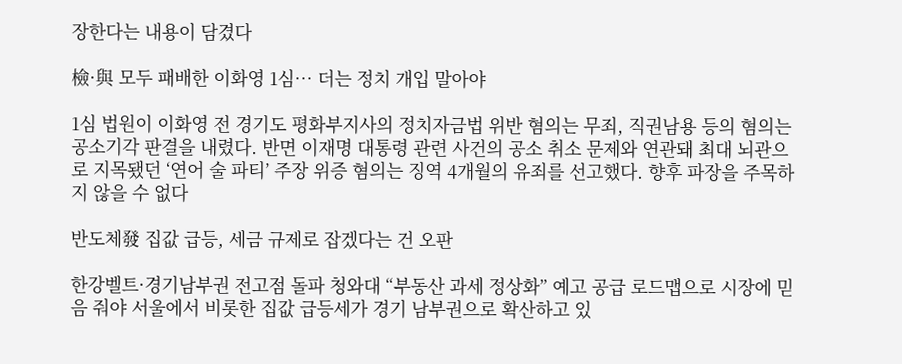장한다는 내용이 담겼다

檢·與 모두 패배한 이화영 1심… 더는 정치 개입 말아야

1심 법원이 이화영 전 경기도 평화부지사의 정치자금법 위반 혐의는 무죄, 직권남용 등의 혐의는 공소기각 판결을 내렸다. 반면 이재명 대통령 관련 사건의 공소 취소 문제와 연관돼 최대 뇌관으로 지목됐던 ‘연어 술 파티’ 주장 위증 혐의는 징역 4개월의 유죄를 선고했다. 향후 파장을 주목하지 않을 수 없다

반도체發 집값 급등, 세금 규제로 잡겠다는 건 오판

한강벨트·경기남부권 전고점 돌파 청와대 “부동산 과세 정상화” 예고 공급 로드맵으로 시장에 믿음 줘야 서울에서 비롯한 집값 급등세가 경기 남부권으로 확산하고 있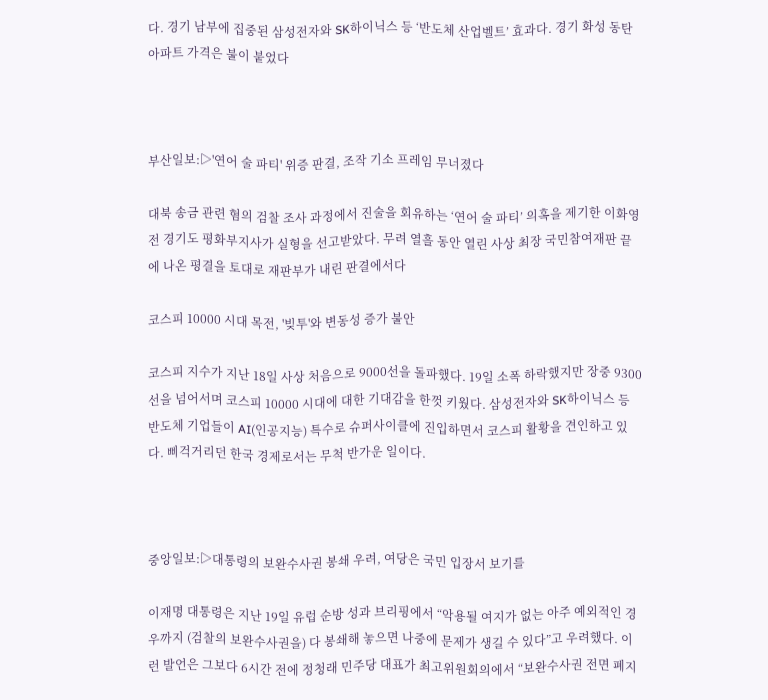다. 경기 남부에 집중된 삼성전자와 SK하이닉스 등 ‘반도체 산업벨트’ 효과다. 경기 화성 동탄 아파트 가격은 불이 붙었다



부산일보:▷'연어 술 파티' 위증 판결, 조작 기소 프레임 무너졌다

대북 송금 관련 혐의 검찰 조사 과정에서 진술을 회유하는 ‘연어 술 파티’ 의혹을 제기한 이화영 전 경기도 평화부지사가 실형을 선고받았다. 무려 열흘 동안 열린 사상 최장 국민참여재판 끝에 나온 평결을 토대로 재판부가 내린 판결에서다

코스피 10000 시대 목전, '빚투'와 변동성 증가 불안

코스피 지수가 지난 18일 사상 처음으로 9000선을 돌파했다. 19일 소폭 하락했지만 장중 9300선을 넘어서며 코스피 10000 시대에 대한 기대감을 한껏 키웠다. 삼성전자와 SK하이닉스 등 반도체 기업들이 AI(인공지능) 특수로 슈퍼사이클에 진입하면서 코스피 활황을 견인하고 있다. 삐걱거리던 한국 경제로서는 무척 반가운 일이다.



중앙일보:▷대통령의 보완수사권 봉쇄 우려, 여당은 국민 입장서 보기를

이재명 대통령은 지난 19일 유럽 순방 성과 브리핑에서 “악용될 여지가 없는 아주 예외적인 경우까지 (검찰의 보완수사권을) 다 봉쇄해 놓으면 나중에 문제가 생길 수 있다”고 우려했다. 이런 발언은 그보다 6시간 전에 정청래 민주당 대표가 최고위원회의에서 “보완수사권 전면 폐지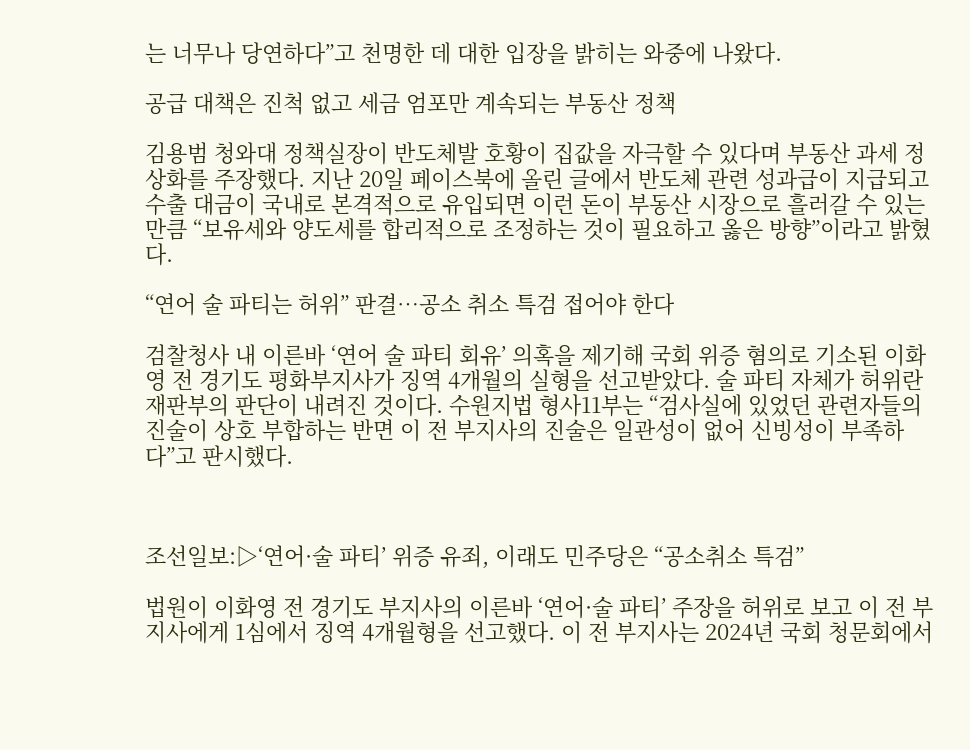는 너무나 당연하다”고 천명한 데 대한 입장을 밝히는 와중에 나왔다.

공급 대책은 진척 없고 세금 엄포만 계속되는 부동산 정책

김용범 청와대 정책실장이 반도체발 호황이 집값을 자극할 수 있다며 부동산 과세 정상화를 주장했다. 지난 20일 페이스북에 올린 글에서 반도체 관련 성과급이 지급되고 수출 대금이 국내로 본격적으로 유입되면 이런 돈이 부동산 시장으로 흘러갈 수 있는 만큼 “보유세와 양도세를 합리적으로 조정하는 것이 필요하고 옳은 방향”이라고 밝혔다.

“연어 술 파티는 허위” 판결…공소 취소 특검 접어야 한다

검찰청사 내 이른바 ‘연어 술 파티 회유’ 의혹을 제기해 국회 위증 혐의로 기소된 이화영 전 경기도 평화부지사가 징역 4개월의 실형을 선고받았다. 술 파티 자체가 허위란 재판부의 판단이 내려진 것이다. 수원지법 형사11부는 “검사실에 있었던 관련자들의 진술이 상호 부합하는 반면 이 전 부지사의 진술은 일관성이 없어 신빙성이 부족하다”고 판시했다.



조선일보:▷‘연어·술 파티’ 위증 유죄, 이래도 민주당은 “공소취소 특검”

법원이 이화영 전 경기도 부지사의 이른바 ‘연어·술 파티’ 주장을 허위로 보고 이 전 부지사에게 1심에서 징역 4개월형을 선고했다. 이 전 부지사는 2024년 국회 청문회에서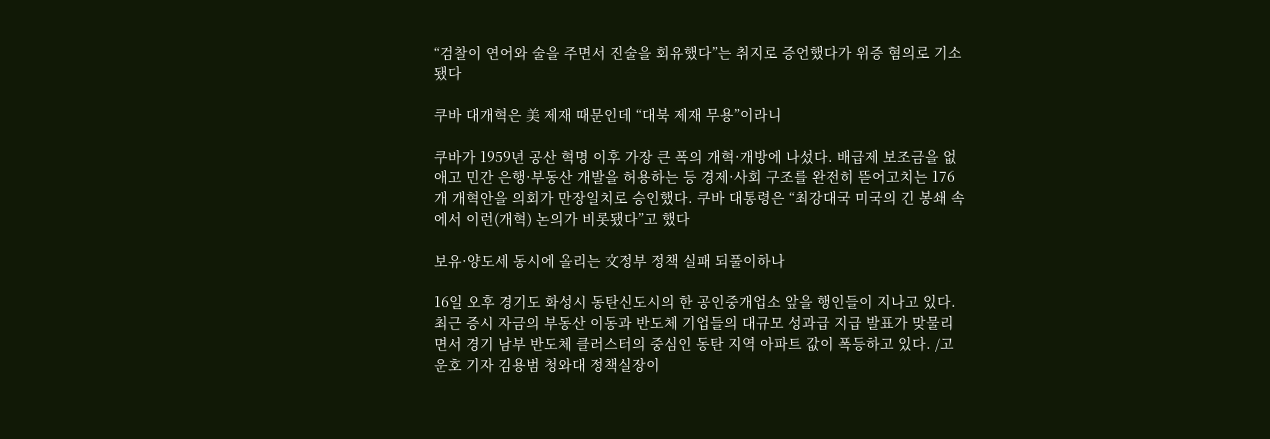“검찰이 연어와 술을 주면서 진술을 회유했다”는 취지로 증언했다가 위증 혐의로 기소됐다

쿠바 대개혁은 美 제재 때문인데 “대북 제재 무용”이라니

쿠바가 1959년 공산 혁명 이후 가장 큰 폭의 개혁·개방에 나섰다. 배급제 보조금을 없애고 민간 은행·부동산 개발을 허용하는 등 경제·사회 구조를 완전히 뜯어고치는 176개 개혁안을 의회가 만장일치로 승인했다. 쿠바 대통령은 “최강대국 미국의 긴 봉쇄 속에서 이런(개혁) 논의가 비롯됐다”고 했다

보유·양도세 동시에 올리는 文정부 정책 실패 되풀이하나

16일 오후 경기도 화성시 동탄신도시의 한 공인중개업소 앞을 행인들이 지나고 있다. 최근 증시 자금의 부동산 이동과 반도체 기업들의 대규모 성과급 지급 발표가 맞물리면서 경기 남부 반도체 클러스터의 중심인 동탄 지역 아파트 값이 폭등하고 있다. /고운호 기자 김용범 청와대 정책실장이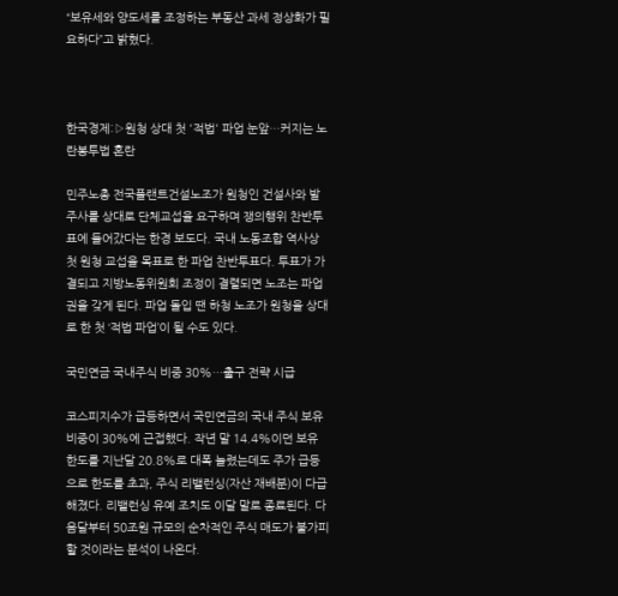“보유세와 양도세를 조정하는 부동산 과세 정상화가 필요하다”고 밝혔다.



한국경제:▷원청 상대 첫 '적법' 파업 눈앞…커지는 노란봉투법 혼란

민주노총 전국플랜트건설노조가 원청인 건설사와 발주사를 상대로 단체교섭을 요구하며 쟁의행위 찬반투표에 들어갔다는 한경 보도다. 국내 노동조합 역사상 첫 원청 교섭을 목표로 한 파업 찬반투표다. 투표가 가결되고 지방노동위원회 조정이 결렬되면 노조는 파업권을 갖게 된다. 파업 돌입 땐 하청 노조가 원청을 상대로 한 첫 ‘적법 파업’이 될 수도 있다.

국민연금 국내주식 비중 30%…출구 전략 시급

코스피지수가 급등하면서 국민연금의 국내 주식 보유 비중이 30%에 근접했다. 작년 말 14.4%이던 보유 한도를 지난달 20.8%로 대폭 늘렸는데도 주가 급등으로 한도를 초과, 주식 리밸런싱(자산 재배분)이 다급해졌다. 리밸런싱 유예 조치도 이달 말로 종료된다. 다음달부터 50조원 규모의 순차적인 주식 매도가 불가피할 것이라는 분석이 나온다.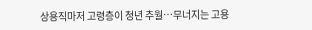상용직마저 고령층이 청년 추월…무너지는 고용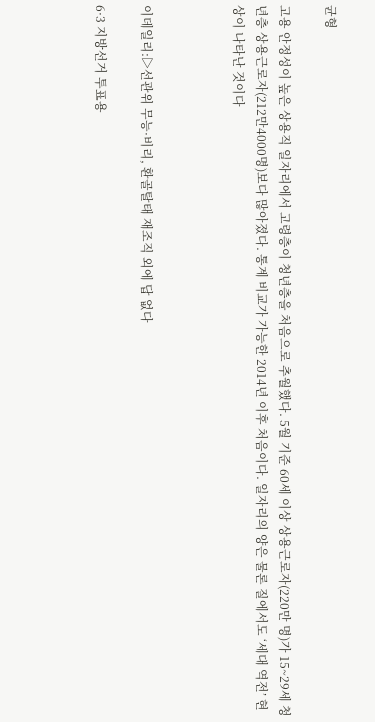균형

고용 안정성이 높은 상용직 일자리에서 고령층이 청년층을 처음으로 추월했다. 5월 기준 60세 이상 상용근로자(220만 명)가 15~29세 청년층 상용근로자(212만4000명)보다 많아졌다. 통계 비교가 가능한 2014년 이후 처음이다. 일자리의 양은 물론 질에서도 ‘세대 역전’ 현상이 나타난 것이다



이데일리:▷선관위 무능·비리, 환골탈태 재조직 외에 답 없다

6·3 지방선거 투표용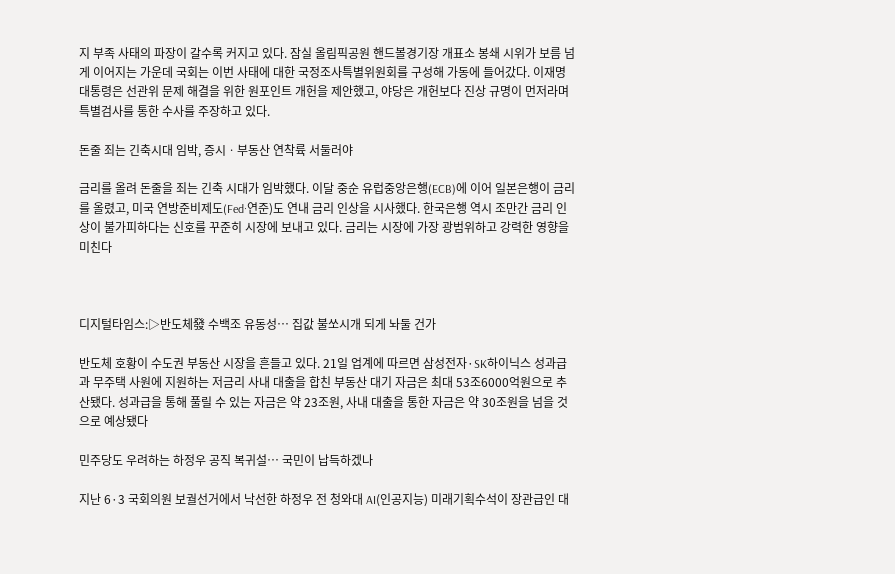지 부족 사태의 파장이 갈수록 커지고 있다. 잠실 올림픽공원 핸드볼경기장 개표소 봉쇄 시위가 보름 넘게 이어지는 가운데 국회는 이번 사태에 대한 국정조사특별위원회를 구성해 가동에 들어갔다. 이재명 대통령은 선관위 문제 해결을 위한 원포인트 개헌을 제안했고, 야당은 개헌보다 진상 규명이 먼저라며 특별검사를 통한 수사를 주장하고 있다.

돈줄 죄는 긴축시대 임박, 증시ㆍ부동산 연착륙 서둘러야

금리를 올려 돈줄을 죄는 긴축 시대가 임박했다. 이달 중순 유럽중앙은행(ECB)에 이어 일본은행이 금리를 올렸고, 미국 연방준비제도(Fed·연준)도 연내 금리 인상을 시사했다. 한국은행 역시 조만간 금리 인상이 불가피하다는 신호를 꾸준히 시장에 보내고 있다. 금리는 시장에 가장 광범위하고 강력한 영향을 미친다



디지털타임스:▷반도체發 수백조 유동성… 집값 불쏘시개 되게 놔둘 건가

반도체 호황이 수도권 부동산 시장을 흔들고 있다. 21일 업계에 따르면 삼성전자·SK하이닉스 성과급과 무주택 사원에 지원하는 저금리 사내 대출을 합친 부동산 대기 자금은 최대 53조6000억원으로 추산됐다. 성과급을 통해 풀릴 수 있는 자금은 약 23조원, 사내 대출을 통한 자금은 약 30조원을 넘을 것으로 예상됐다

민주당도 우려하는 하정우 공직 복귀설… 국민이 납득하겠나

지난 6·3 국회의원 보궐선거에서 낙선한 하정우 전 청와대 AI(인공지능) 미래기획수석이 장관급인 대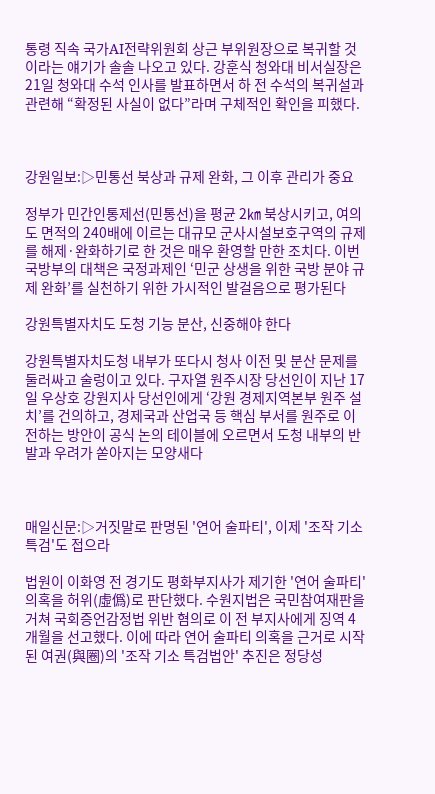통령 직속 국가AI전략위원회 상근 부위원장으로 복귀할 것이라는 얘기가 솔솔 나오고 있다. 강훈식 청와대 비서실장은 21일 청와대 수석 인사를 발표하면서 하 전 수석의 복귀설과 관련해 “확정된 사실이 없다”라며 구체적인 확인을 피했다.



강원일보:▷민통선 북상과 규제 완화, 그 이후 관리가 중요

정부가 민간인통제선(민통선)을 평균 2㎞ 북상시키고, 여의도 면적의 240배에 이르는 대규모 군사시설보호구역의 규제를 해제·완화하기로 한 것은 매우 환영할 만한 조치다. 이번 국방부의 대책은 국정과제인 ‘민군 상생을 위한 국방 분야 규제 완화’를 실천하기 위한 가시적인 발걸음으로 평가된다

강원특별자치도 도청 기능 분산, 신중해야 한다

강원특별자치도청 내부가 또다시 청사 이전 및 분산 문제를 둘러싸고 술렁이고 있다. 구자열 원주시장 당선인이 지난 17일 우상호 강원지사 당선인에게 ‘강원 경제지역본부 원주 설치’를 건의하고, 경제국과 산업국 등 핵심 부서를 원주로 이전하는 방안이 공식 논의 테이블에 오르면서 도청 내부의 반발과 우려가 쏟아지는 모양새다



매일신문:▷거짓말로 판명된 '연어 술파티', 이제 '조작 기소 특검'도 접으라

법원이 이화영 전 경기도 평화부지사가 제기한 '연어 술파티' 의혹을 허위(虛僞)로 판단했다. 수원지법은 국민참여재판을 거쳐 국회증언감정법 위반 혐의로 이 전 부지사에게 징역 4개월을 선고했다. 이에 따라 연어 술파티 의혹을 근거로 시작된 여권(與圈)의 '조작 기소 특검법안' 추진은 정당성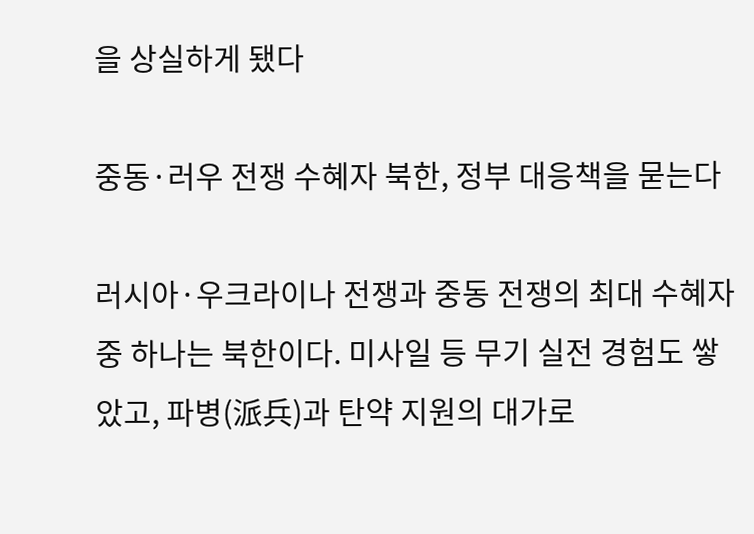을 상실하게 됐다

중동·러우 전쟁 수혜자 북한, 정부 대응책을 묻는다

러시아·우크라이나 전쟁과 중동 전쟁의 최대 수혜자 중 하나는 북한이다. 미사일 등 무기 실전 경험도 쌓았고, 파병(派兵)과 탄약 지원의 대가로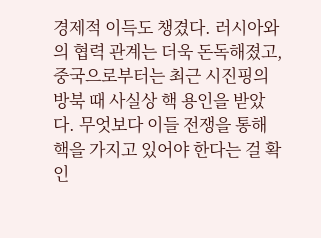경제적 이득도 챙겼다. 러시아와의 협력 관계는 더욱 돈독해졌고, 중국으로부터는 최근 시진핑의 방북 때 사실상 핵 용인을 받았다. 무엇보다 이들 전쟁을 통해 핵을 가지고 있어야 한다는 걸 확인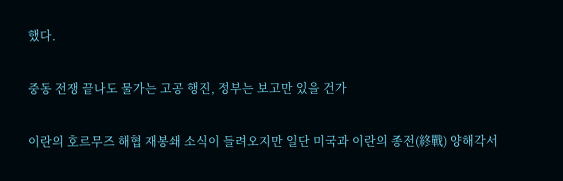했다.

중동 전쟁 끝나도 물가는 고공 행진, 정부는 보고만 있을 건가

이란의 호르무즈 해협 재봉쇄 소식이 들려오지만 일단 미국과 이란의 종전(終戰) 양해각서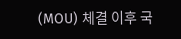(MOU) 체결 이후 국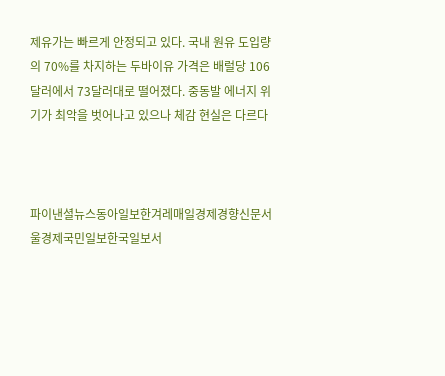제유가는 빠르게 안정되고 있다. 국내 원유 도입량의 70%를 차지하는 두바이유 가격은 배럴당 106달러에서 73달러대로 떨어졌다. 중동발 에너지 위기가 최악을 벗어나고 있으나 체감 현실은 다르다



파이낸셜뉴스동아일보한겨레매일경제경향신문서울경제국민일보한국일보서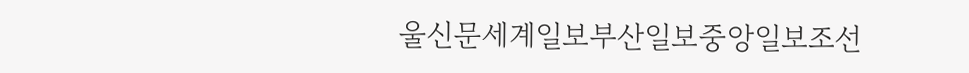울신문세계일보부산일보중앙일보조선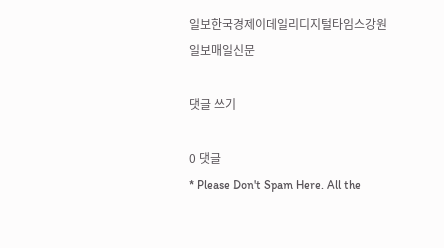일보한국경제이데일리디지털타임스강원일보매일신문

댓글 쓰기

0 댓글
* Please Don't Spam Here. All the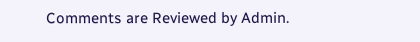Comments are Reviewed by Admin.